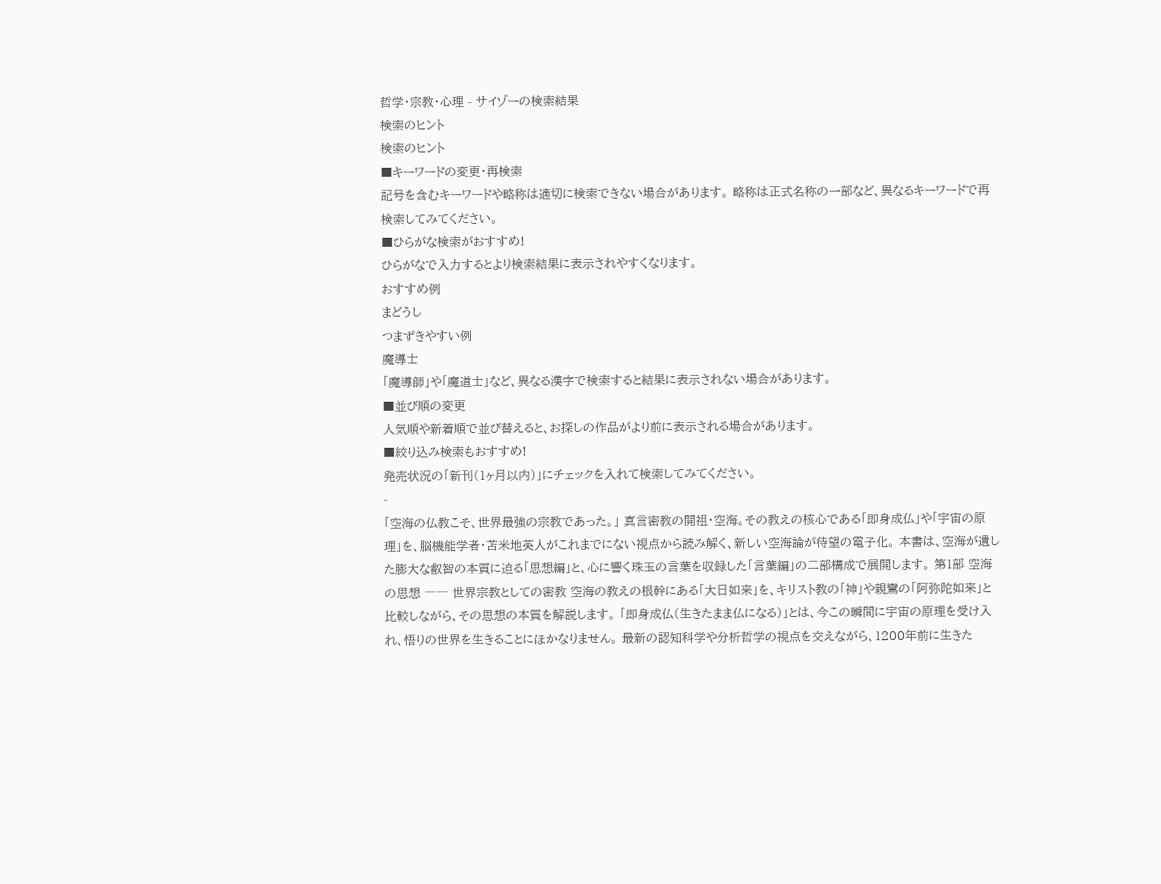哲学・宗教・心理 - サイゾーの検索結果
検索のヒント
検索のヒント
■キーワードの変更・再検索
記号を含むキーワードや略称は適切に検索できない場合があります。 略称は正式名称の一部など、異なるキーワードで再検索してみてください。
■ひらがな検索がおすすめ!
ひらがなで入力するとより検索結果に表示されやすくなります。
おすすめ例
まどうし
つまずきやすい例
魔導士
「魔導師」や「魔道士」など、異なる漢字で検索すると結果に表示されない場合があります。
■並び順の変更
人気順や新着順で並び替えると、お探しの作品がより前に表示される場合があります。
■絞り込み検索もおすすめ!
発売状況の「新刊(1ヶ月以内)」にチェックを入れて検索してみてください。
-
「空海の仏教こそ、世界最強の宗教であった。」 真言密教の開祖・空海。その教えの核心である「即身成仏」や「宇宙の原理」を、脳機能学者・苫米地英人がこれまでにない視点から読み解く、新しい空海論が待望の電子化。 本書は、空海が遺した膨大な叡智の本質に迫る「思想編」と、心に響く珠玉の言葉を収録した「言葉編」の二部構成で展開します。 第1部 空海の思想 ―― 世界宗教としての密教 空海の教えの根幹にある「大日如来」を、キリスト教の「神」や親鸞の「阿弥陀如来」と比較しながら、その思想の本質を解説します。 「即身成仏(生きたまま仏になる)」とは、今この瞬間に宇宙の原理を受け入れ、悟りの世界を生きることにほかなりません。 最新の認知科学や分析哲学の視点を交えながら、1200年前に生きた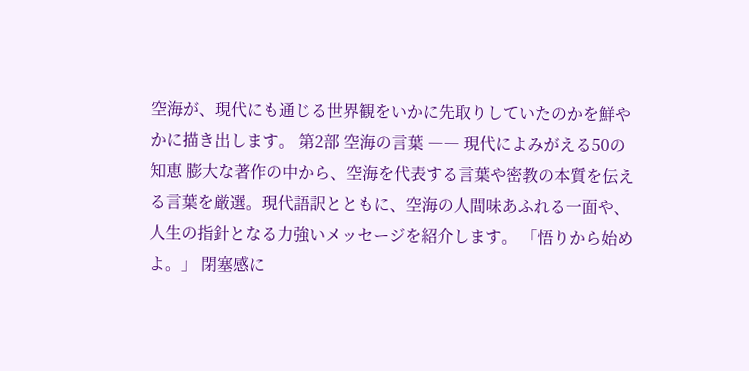空海が、現代にも通じる世界観をいかに先取りしていたのかを鮮やかに描き出します。 第2部 空海の言葉 ―― 現代によみがえる50の知恵 膨大な著作の中から、空海を代表する言葉や密教の本質を伝える言葉を厳選。現代語訳とともに、空海の人間味あふれる一面や、人生の指針となる力強いメッセージを紹介します。 「悟りから始めよ。」 閉塞感に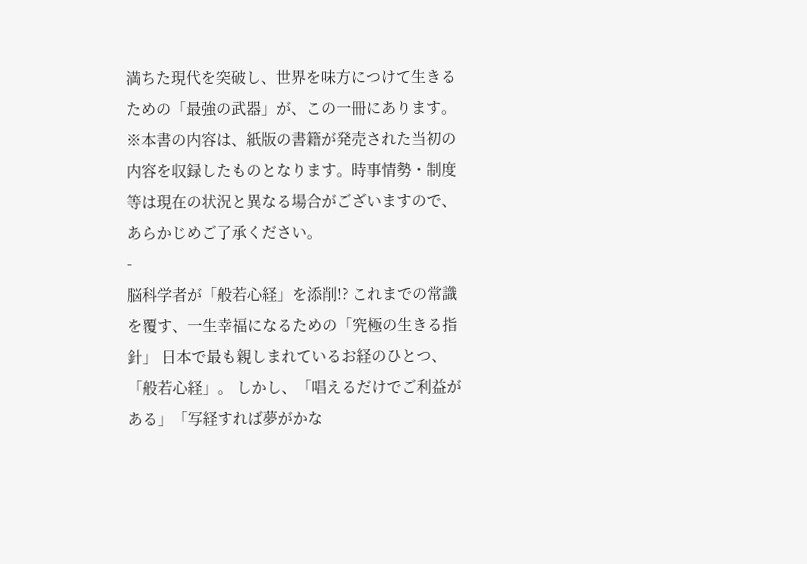満ちた現代を突破し、世界を味方につけて生きるための「最強の武器」が、この一冊にあります。 ※本書の内容は、紙版の書籍が発売された当初の内容を収録したものとなります。時事情勢・制度等は現在の状況と異なる場合がございますので、あらかじめご了承ください。
-
脳科学者が「般若心経」を添削!? これまでの常識を覆す、一生幸福になるための「究極の生きる指針」 日本で最も親しまれているお経のひとつ、「般若心経」。 しかし、「唱えるだけでご利益がある」「写経すれば夢がかな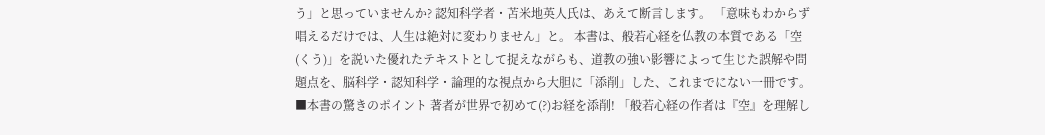う」と思っていませんか? 認知科学者・苫米地英人氏は、あえて断言します。 「意味もわからず唱えるだけでは、人生は絶対に変わりません」と。 本書は、般若心経を仏教の本質である「空(くう)」を説いた優れたテキストとして捉えながらも、道教の強い影響によって生じた誤解や問題点を、脳科学・認知科学・論理的な視点から大胆に「添削」した、これまでにない一冊です。 ■本書の驚きのポイント 著者が世界で初めて(?)お経を添削! 「般若心経の作者は『空』を理解し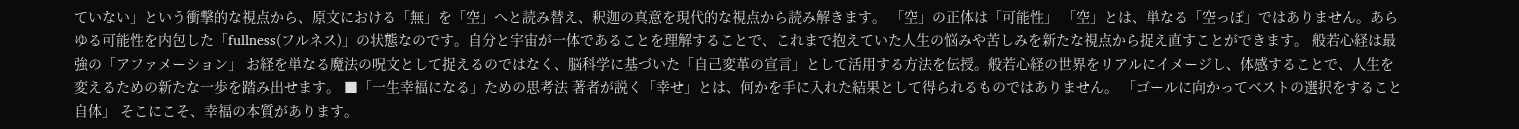ていない」という衝撃的な視点から、原文における「無」を「空」へと読み替え、釈迦の真意を現代的な視点から読み解きます。 「空」の正体は「可能性」 「空」とは、単なる「空っぽ」ではありません。あらゆる可能性を内包した「fullness(フルネス)」の状態なのです。自分と宇宙が一体であることを理解することで、これまで抱えていた人生の悩みや苦しみを新たな視点から捉え直すことができます。 般若心経は最強の「アファメーション」 お経を単なる魔法の呪文として捉えるのではなく、脳科学に基づいた「自己変革の宣言」として活用する方法を伝授。般若心経の世界をリアルにイメージし、体感することで、人生を変えるための新たな一歩を踏み出せます。 ■「一生幸福になる」ための思考法 著者が説く「幸せ」とは、何かを手に入れた結果として得られるものではありません。 「ゴールに向かってベストの選択をすること自体」 そこにこそ、幸福の本質があります。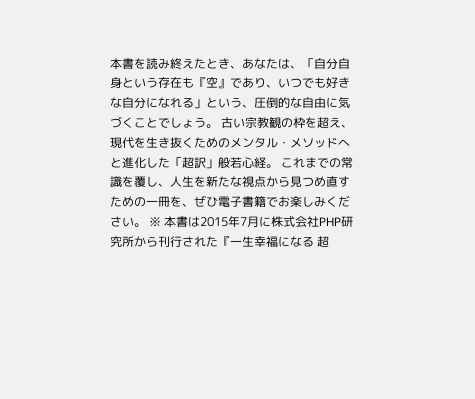本書を読み終えたとき、あなたは、「自分自身という存在も『空』であり、いつでも好きな自分になれる」という、圧倒的な自由に気づくことでしょう。 古い宗教観の枠を超え、現代を生き抜くためのメンタル・メソッドへと進化した「超訳」般若心経。 これまでの常識を覆し、人生を新たな視点から見つめ直すための一冊を、ぜひ電子書籍でお楽しみください。 ※ 本書は2015年7月に株式会社PHP研究所から刊行された『一生幸福になる 超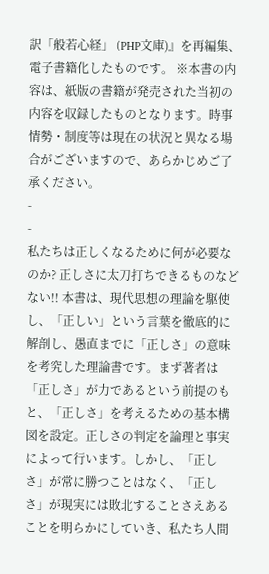訳「般若心経」 (PHP文庫)』を再編集、電子書籍化したものです。 ※本書の内容は、紙版の書籍が発売された当初の内容を収録したものとなります。時事情勢・制度等は現在の状況と異なる場合がございますので、あらかじめご了承ください。
-
-
私たちは正しくなるために何が必要なのか? 正しさに太刀打ちできるものなどない!! 本書は、現代思想の理論を駆使し、「正しい」という言葉を徹底的に解剖し、愚直までに「正しさ」の意味を考究した理論書です。まず著者は「正しさ」が力であるという前提のもと、「正しさ」を考えるための基本構図を設定。正しさの判定を論理と事実によって行います。しかし、「正しさ」が常に勝つことはなく、「正しさ」が現実には敗北することさえあることを明らかにしていき、私たち人間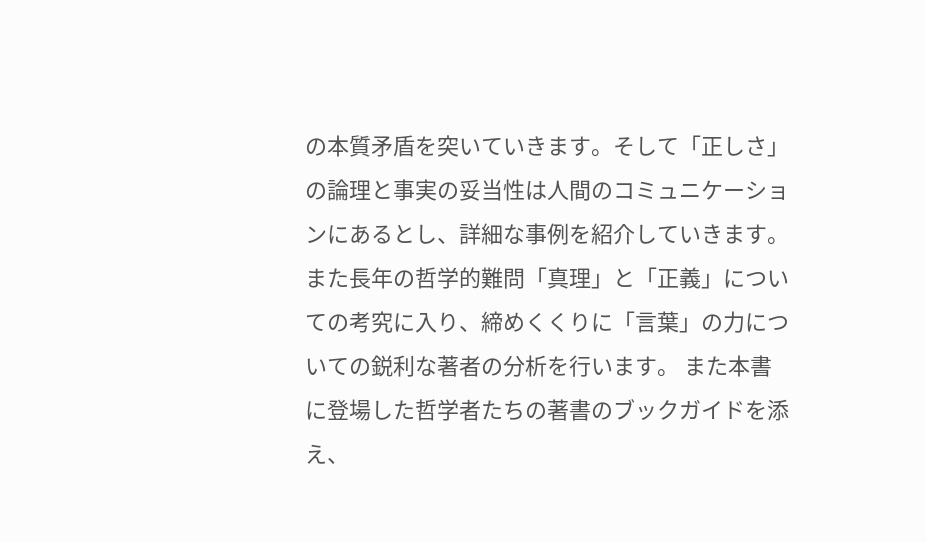の本質矛盾を突いていきます。そして「正しさ」の論理と事実の妥当性は人間のコミュニケーションにあるとし、詳細な事例を紹介していきます。また長年の哲学的難問「真理」と「正義」についての考究に入り、締めくくりに「言葉」の力についての鋭利な著者の分析を行います。 また本書に登場した哲学者たちの著書のブックガイドを添え、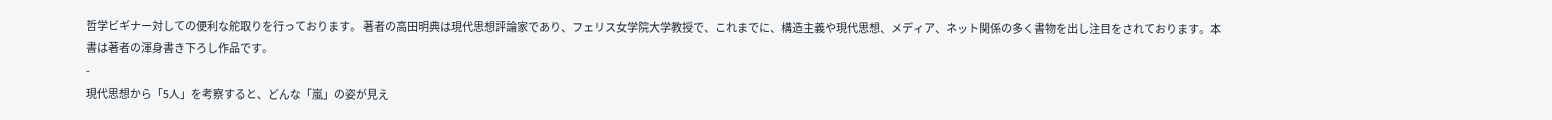哲学ビギナー対しての便利な舵取りを行っております。 著者の高田明典は現代思想評論家であり、フェリス女学院大学教授で、これまでに、構造主義や現代思想、メディア、ネット関係の多く書物を出し注目をされております。本書は著者の渾身書き下ろし作品です。
-
現代思想から「5人」を考察すると、どんな「嵐」の姿が見え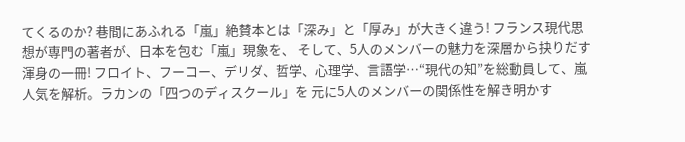てくるのか? 巷間にあふれる「嵐」絶賛本とは「深み」と「厚み」が大きく違う! フランス現代思想が専門の著者が、日本を包む「嵐」現象を、 そして、5人のメンバーの魅力を深層から抉りだす渾身の一冊! フロイト、フーコー、デリダ、哲学、心理学、言語学…“現代の知”を総動員して、嵐人気を解析。ラカンの「四つのディスクール」を 元に5人のメンバーの関係性を解き明かす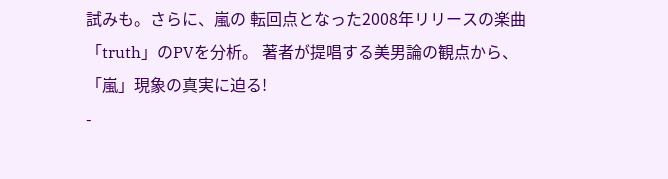試みも。さらに、嵐の 転回点となった2008年リリースの楽曲「truth」のPVを分析。 著者が提唱する美男論の観点から、「嵐」現象の真実に迫る!
-